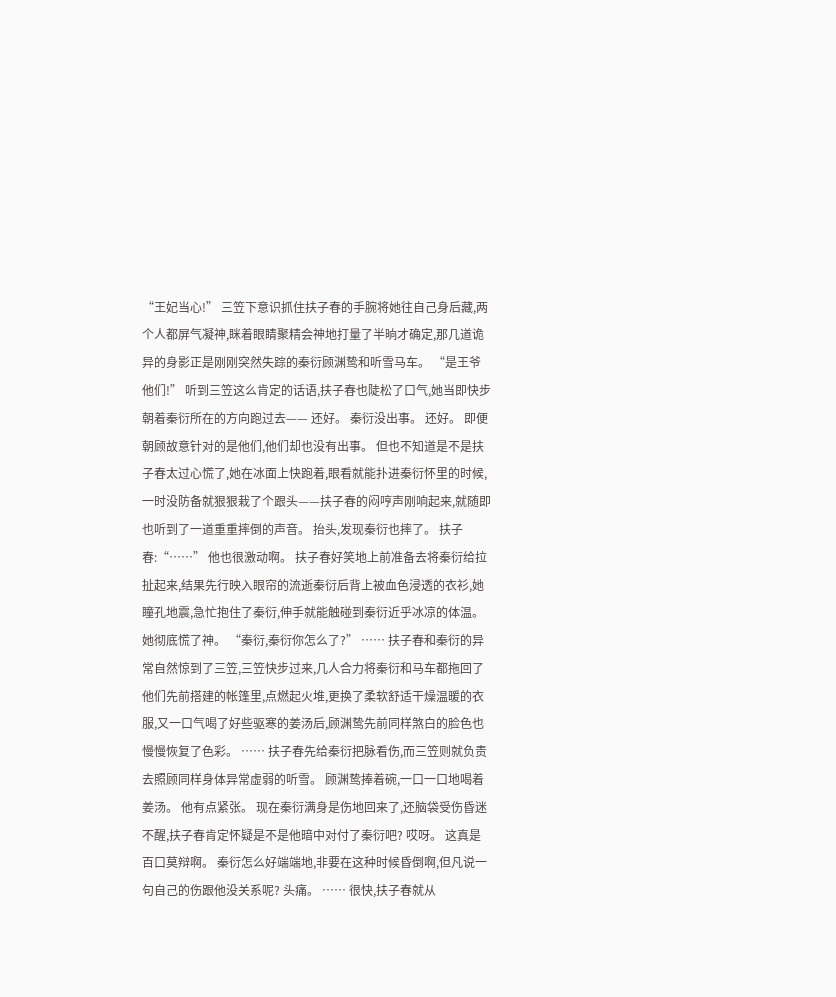“王妃当心!” 三笠下意识抓住扶子春的手腕将她往自己身后藏,两个人都屏气凝神,眯着眼睛聚精会神地打量了半晌才确定,那几道诡异的身影正是刚刚突然失踪的秦衍顾渊鸷和听雪马车。 “是王爷他们!” 听到三笠这么肯定的话语,扶子春也陡松了口气,她当即快步朝着秦衍所在的方向跑过去—— 还好。 秦衍没出事。 还好。 即便朝顾故意针对的是他们,他们却也没有出事。 但也不知道是不是扶子春太过心慌了,她在冰面上快跑着,眼看就能扑进秦衍怀里的时候,一时没防备就狠狠栽了个跟头——扶子春的闷哼声刚响起来,就随即也听到了一道重重摔倒的声音。 抬头,发现秦衍也摔了。 扶子春:“……” 他也很激动啊。 扶子春好笑地上前准备去将秦衍给拉扯起来,结果先行映入眼帘的流逝秦衍后背上被血色浸透的衣衫,她瞳孔地震,急忙抱住了秦衍,伸手就能触碰到秦衍近乎冰凉的体温。 她彻底慌了神。 “秦衍,秦衍你怎么了?” …… 扶子春和秦衍的异常自然惊到了三笠,三笠快步过来,几人合力将秦衍和马车都拖回了他们先前搭建的帐篷里,点燃起火堆,更换了柔软舒适干燥温暖的衣服,又一口气喝了好些驱寒的姜汤后,顾渊鸷先前同样煞白的脸色也慢慢恢复了色彩。 …… 扶子春先给秦衍把脉看伤,而三笠则就负责去照顾同样身体异常虚弱的听雪。 顾渊鸷捧着碗,一口一口地喝着姜汤。 他有点紧张。 现在秦衍满身是伤地回来了,还脑袋受伤昏迷不醒,扶子春肯定怀疑是不是他暗中对付了秦衍吧? 哎呀。 这真是百口莫辩啊。 秦衍怎么好端端地,非要在这种时候昏倒啊,但凡说一句自己的伤跟他没关系呢? 头痛。 …… 很快,扶子春就从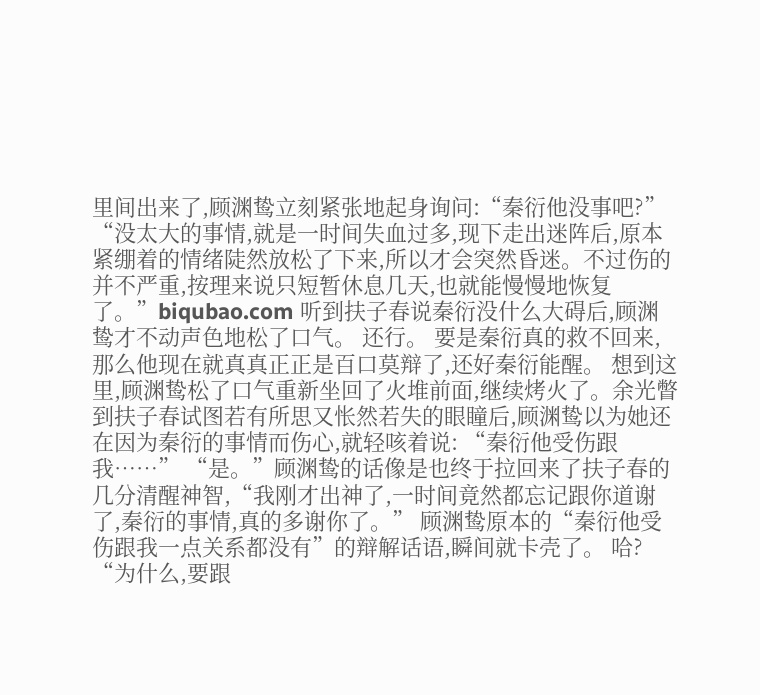里间出来了,顾渊鸷立刻紧张地起身询问:“秦衍他没事吧?” “没太大的事情,就是一时间失血过多,现下走出迷阵后,原本紧绷着的情绪陡然放松了下来,所以才会突然昏迷。不过伤的并不严重,按理来说只短暂休息几天,也就能慢慢地恢复了。”biqubao.com 听到扶子春说秦衍没什么大碍后,顾渊鸷才不动声色地松了口气。 还行。 要是秦衍真的救不回来,那么他现在就真真正正是百口莫辩了,还好秦衍能醒。 想到这里,顾渊鸷松了口气重新坐回了火堆前面,继续烤火了。余光瞥到扶子春试图若有所思又怅然若失的眼瞳后,顾渊鸷以为她还在因为秦衍的事情而伤心,就轻咳着说: “秦衍他受伤跟我……” “是。”顾渊鸷的话像是也终于拉回来了扶子春的几分清醒神智,“我刚才出神了,一时间竟然都忘记跟你道谢了,秦衍的事情,真的多谢你了。” 顾渊鸷原本的“秦衍他受伤跟我一点关系都没有”的辩解话语,瞬间就卡壳了。 哈? “为什么,要跟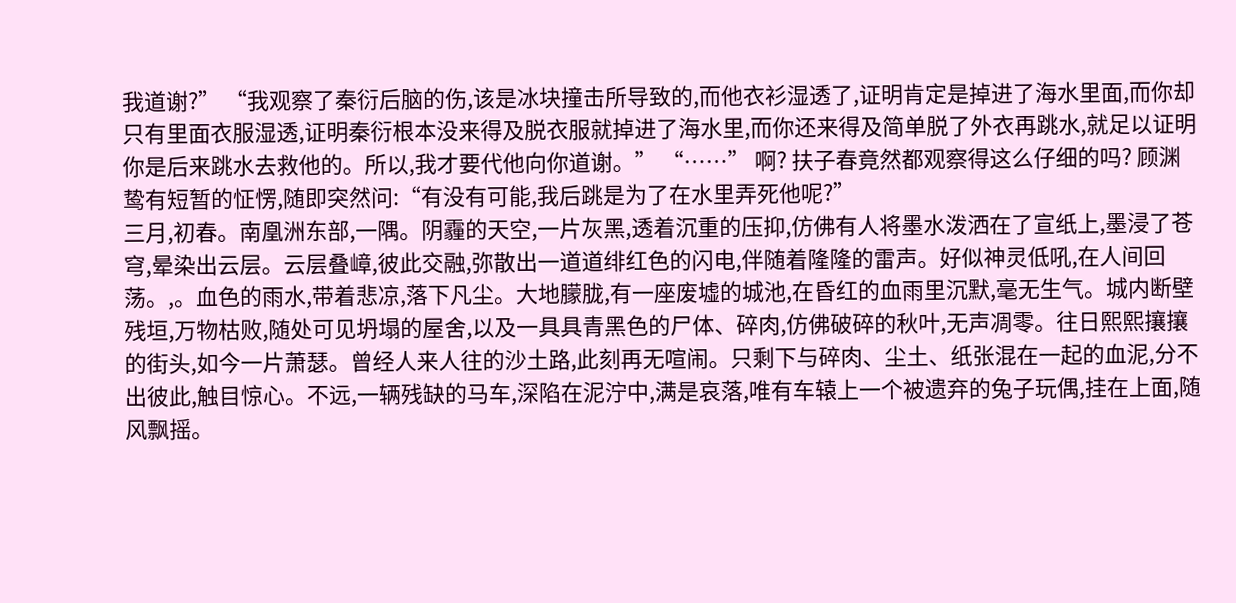我道谢?” “我观察了秦衍后脑的伤,该是冰块撞击所导致的,而他衣衫湿透了,证明肯定是掉进了海水里面,而你却只有里面衣服湿透,证明秦衍根本没来得及脱衣服就掉进了海水里,而你还来得及简单脱了外衣再跳水,就足以证明你是后来跳水去救他的。所以,我才要代他向你道谢。” “……” 啊? 扶子春竟然都观察得这么仔细的吗? 顾渊鸷有短暂的怔愣,随即突然问:“有没有可能,我后跳是为了在水里弄死他呢?”
三月,初春。南凰洲东部,一隅。阴霾的天空,一片灰黑,透着沉重的压抑,仿佛有人将墨水泼洒在了宣纸上,墨浸了苍穹,晕染出云层。云层叠嶂,彼此交融,弥散出一道道绯红色的闪电,伴随着隆隆的雷声。好似神灵低吼,在人间回荡。,。血色的雨水,带着悲凉,落下凡尘。大地朦胧,有一座废墟的城池,在昏红的血雨里沉默,毫无生气。城内断壁残垣,万物枯败,随处可见坍塌的屋舍,以及一具具青黑色的尸体、碎肉,仿佛破碎的秋叶,无声凋零。往日熙熙攘攘的街头,如今一片萧瑟。曾经人来人往的沙土路,此刻再无喧闹。只剩下与碎肉、尘土、纸张混在一起的血泥,分不出彼此,触目惊心。不远,一辆残缺的马车,深陷在泥泞中,满是哀落,唯有车辕上一个被遗弃的兔子玩偶,挂在上面,随风飘摇。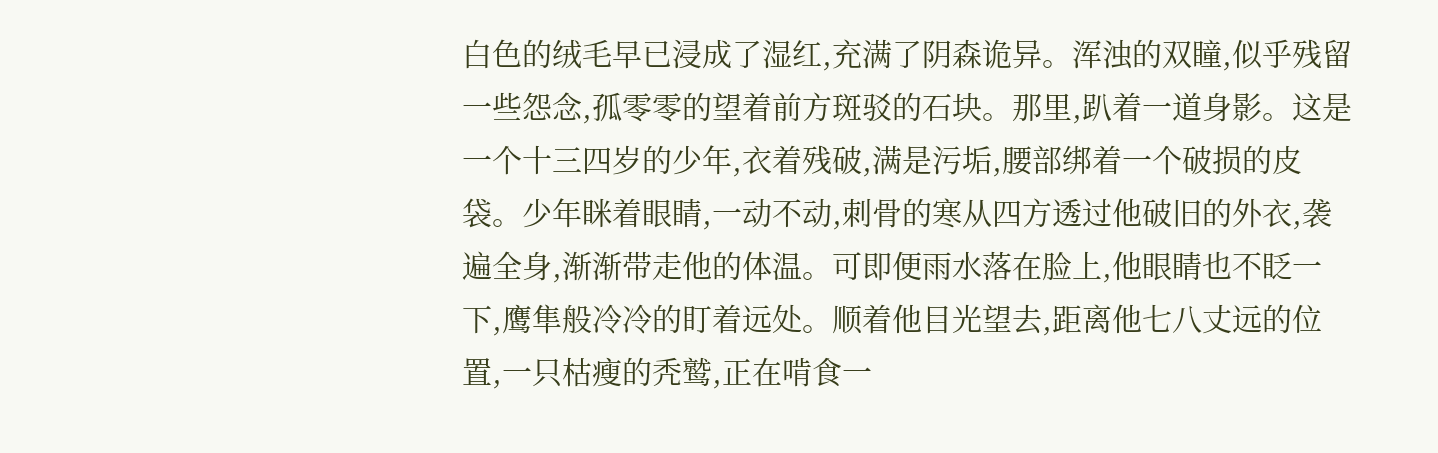白色的绒毛早已浸成了湿红,充满了阴森诡异。浑浊的双瞳,似乎残留一些怨念,孤零零的望着前方斑驳的石块。那里,趴着一道身影。这是一个十三四岁的少年,衣着残破,满是污垢,腰部绑着一个破损的皮袋。少年眯着眼睛,一动不动,刺骨的寒从四方透过他破旧的外衣,袭遍全身,渐渐带走他的体温。可即便雨水落在脸上,他眼睛也不眨一下,鹰隼般冷冷的盯着远处。顺着他目光望去,距离他七八丈远的位置,一只枯瘦的秃鹫,正在啃食一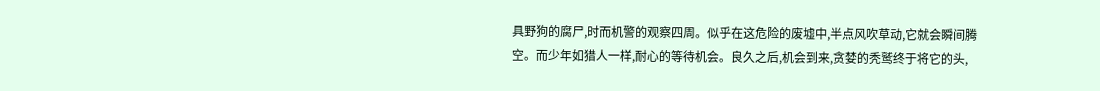具野狗的腐尸,时而机警的观察四周。似乎在这危险的废墟中,半点风吹草动,它就会瞬间腾空。而少年如猎人一样,耐心的等待机会。良久之后,机会到来,贪婪的秃鹫终于将它的头,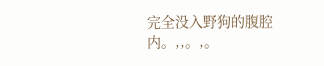完全没入野狗的腹腔内。,,。,。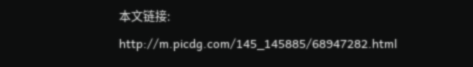本文链接:
http://m.picdg.com/145_145885/68947282.html